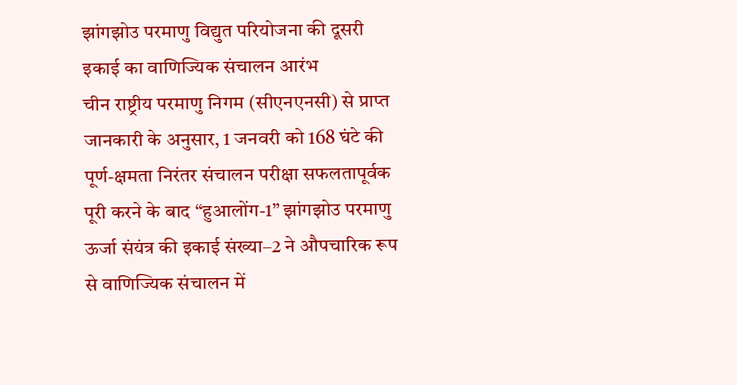झांगझोउ परमाणु विद्युत परियोजना की दूसरी इकाई का वाणिज्यिक संचालन आरंभ
चीन राष्ट्रीय परमाणु निगम (सीएनएनसी) से प्राप्त जानकारी के अनुसार, 1 जनवरी को 168 घंटे की पूर्ण-क्षमता निरंतर संचालन परीक्षा सफलतापूर्वक पूरी करने के बाद “हुआलोंग-1” झांगझोउ परमाणु ऊर्जा संयंत्र की इकाई संख्या–2 ने औपचारिक रूप से वाणिज्यिक संचालन में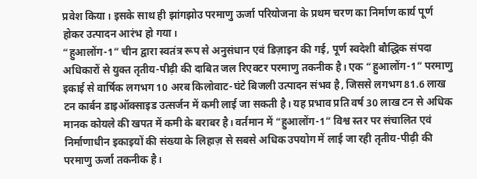प्रवेश किया। इसके साथ ही झांगझोउ परमाणु ऊर्जा परियोजना के प्रथम चरण का निर्माण कार्य पूर्ण होकर उत्पादन आरंभ हो गया।
“हुआलोंग-1” चीन द्वारा स्वतंत्र रूप से अनुसंधान एवं डिज़ाइन की गई, पूर्ण स्वदेशी बौद्धिक संपदा अधिकारों से युक्त तृतीय-पीढ़ी की दाबित जल रिएक्टर परमाणु तकनीक है। एक “हुआलोंग-1” परमाणु इकाई से वार्षिक लगभग 10 अरब किलोवाट-घंटे बिजली उत्पादन संभव है, जिससे लगभग 81.6 लाख टन कार्बन डाइऑक्साइड उत्सर्जन में कमी लाई जा सकती है। यह प्रभाव प्रति वर्ष 30 लाख टन से अधिक मानक कोयले की खपत में कमी के बराबर है। वर्तमान में “हुआलोंग-1” विश्व स्तर पर संचालित एवं निर्माणाधीन इकाइयों की संख्या के लिहाज़ से सबसे अधिक उपयोग में लाई जा रही तृतीय-पीढ़ी की परमाणु ऊर्जा तकनीक है।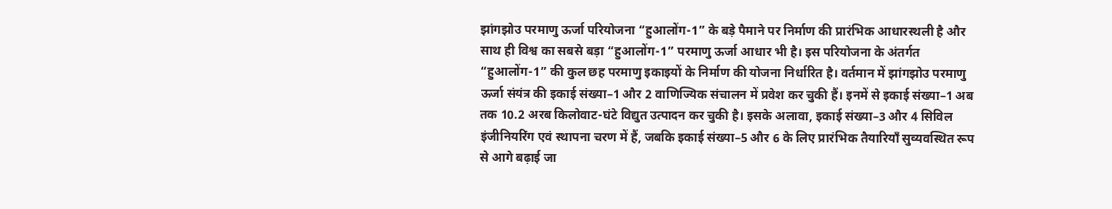झांगझोउ परमाणु ऊर्जा परियोजना “हुआलोंग-1” के बड़े पैमाने पर निर्माण की प्रारंभिक आधारस्थली है और साथ ही विश्व का सबसे बड़ा “हुआलोंग-1” परमाणु ऊर्जा आधार भी है। इस परियोजना के अंतर्गत “हुआलोंग-1” की कुल छह परमाणु इकाइयों के निर्माण की योजना निर्धारित है। वर्तमान में झांगझोउ परमाणु ऊर्जा संयंत्र की इकाई संख्या–1 और 2 वाणिज्यिक संचालन में प्रवेश कर चुकी हैं। इनमें से इकाई संख्या–1 अब तक 10.2 अरब किलोवाट-घंटे विद्युत उत्पादन कर चुकी है। इसके अलावा, इकाई संख्या–3 और 4 सिविल इंजीनियरिंग एवं स्थापना चरण में हैं, जबकि इकाई संख्या–5 और 6 के लिए प्रारंभिक तैयारियाँ सुव्यवस्थित रूप से आगे बढ़ाई जा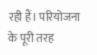रही हैं। परियोजना के पूरी तरह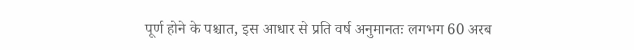पूर्ण होने के पश्चात, इस आधार से प्रति वर्ष अनुमानतः लगभग 60 अरब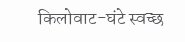किलोवाट-घंटे स्वच्छ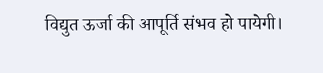विद्युत ऊर्जा की आपूर्ति संभव हो पायेगी।